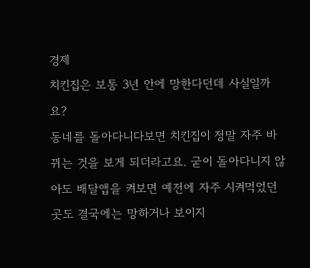경제
치킨집은 보통 3년 안에 망한다던데 사실일까요?
동네를 돌아다니다보면 치킨집이 정말 자주 바뀌는 것을 보게 되더라고요. 굳이 돌아다니지 않아도 배달앱을 켜보면 예전에 자주 시켜먹었던 곳도 결국에는 망하거나 보이지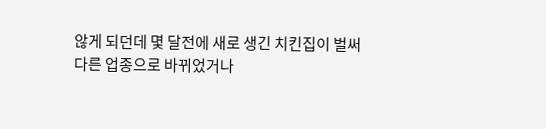않게 되던데 몇 달전에 새로 생긴 치킨집이 벌써 다른 업종으로 바뀌었거나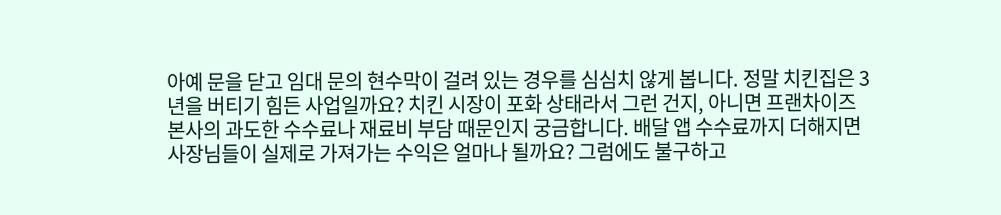아예 문을 닫고 임대 문의 현수막이 걸려 있는 경우를 심심치 않게 봅니다. 정말 치킨집은 3년을 버티기 힘든 사업일까요? 치킨 시장이 포화 상태라서 그런 건지, 아니면 프랜차이즈 본사의 과도한 수수료나 재료비 부담 때문인지 궁금합니다. 배달 앱 수수료까지 더해지면 사장님들이 실제로 가져가는 수익은 얼마나 될까요? 그럼에도 불구하고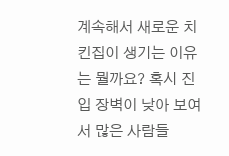계속해서 새로운 치킨집이 생기는 이유는 뭘까요? 혹시 진입 장벽이 낮아 보여서 많은 사람들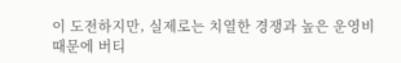이 도전하지만, 실제로는 치열한 경쟁과 높은 운영비 때문에 버티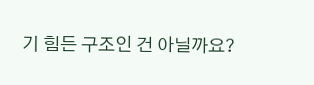기 힘든 구조인 건 아닐까요?